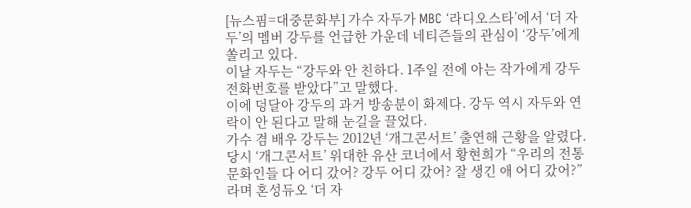[뉴스핌=대중문화부] 가수 자두가 MBC ‘라디오스타’에서 ‘더 자두’의 멤버 강두를 언급한 가운데 네티즌들의 관심이 ‘강두’에게 쏠리고 있다.
이날 자두는 “강두와 안 친하다. 1주일 전에 아는 작가에게 강두 전화번호를 받았다”고 말했다.
이에 덩달아 강두의 과거 방송분이 화제다. 강두 역시 자두와 연락이 안 된다고 말해 눈길을 끌었다.
가수 겸 배우 강두는 2012년 ‘개그콘서트’ 출연해 근황을 알렸다.
당시 ‘개그콘서트’ 위대한 유산 코너에서 황현희가 “우리의 전통 문화인들 다 어디 갔어? 강두 어디 갔어? 잘 생긴 애 어디 갔어?”라며 혼성듀오 ‘더 자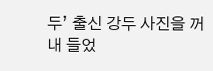두’ 출신 강두 사진을 꺼내 들었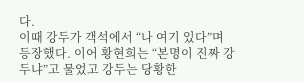다.
이때 강두가 객석에서 “나 여기 있다”며 등장했다. 이어 황현희는 “본명이 진짜 강두냐”고 물었고 강두는 당황한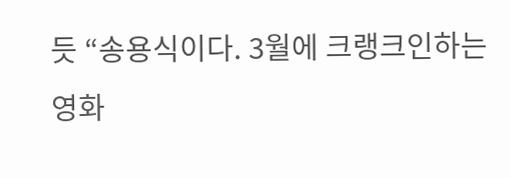듯 “송용식이다. 3월에 크랭크인하는 영화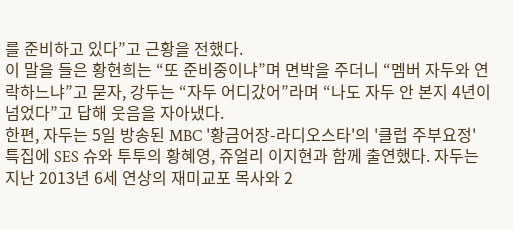를 준비하고 있다”고 근황을 전했다.
이 말을 들은 황현희는 “또 준비중이냐”며 면박을 주더니 “멤버 자두와 연락하느냐”고 묻자, 강두는 “자두 어디갔어”라며 “나도 자두 안 본지 4년이 넘었다”고 답해 웃음을 자아냈다.
한편, 자두는 5일 방송된 MBC '황금어장-라디오스타'의 '클럽 주부요정' 특집에 SES 슈와 투투의 황혜영, 쥬얼리 이지현과 함께 출연했다. 자두는 지난 2013년 6세 연상의 재미교포 목사와 2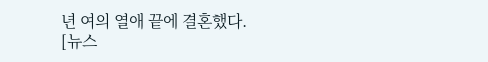년 여의 열애 끝에 결혼했다.
[뉴스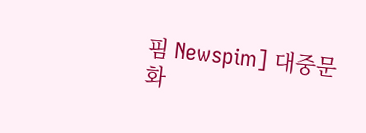핌 Newspim] 대중문화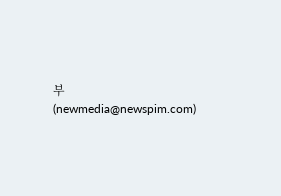부 (newmedia@newspim.com)